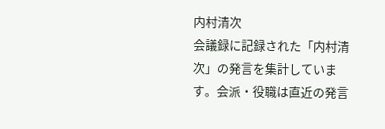内村清次
会議録に記録された「内村清次」の発言を集計しています。会派・役職は直近の発言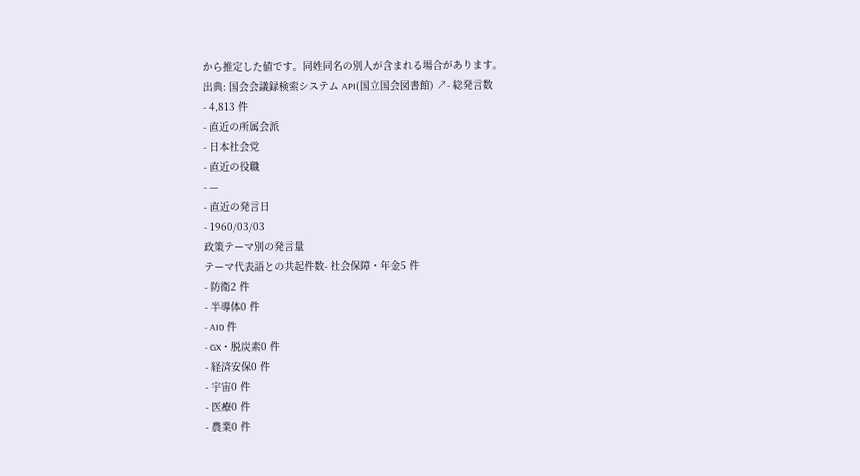から推定した値です。同姓同名の別人が含まれる場合があります。
出典: 国会会議録検索システム API(国立国会図書館) ↗- 総発言数
- 4,813 件
- 直近の所属会派
- 日本社会党
- 直近の役職
- —
- 直近の発言日
- 1960/03/03
政策テーマ別の発言量
テーマ代表語との共起件数- 社会保障・年金5 件
- 防衛2 件
- 半導体0 件
- AI0 件
- GX・脱炭素0 件
- 経済安保0 件
- 宇宙0 件
- 医療0 件
- 農業0 件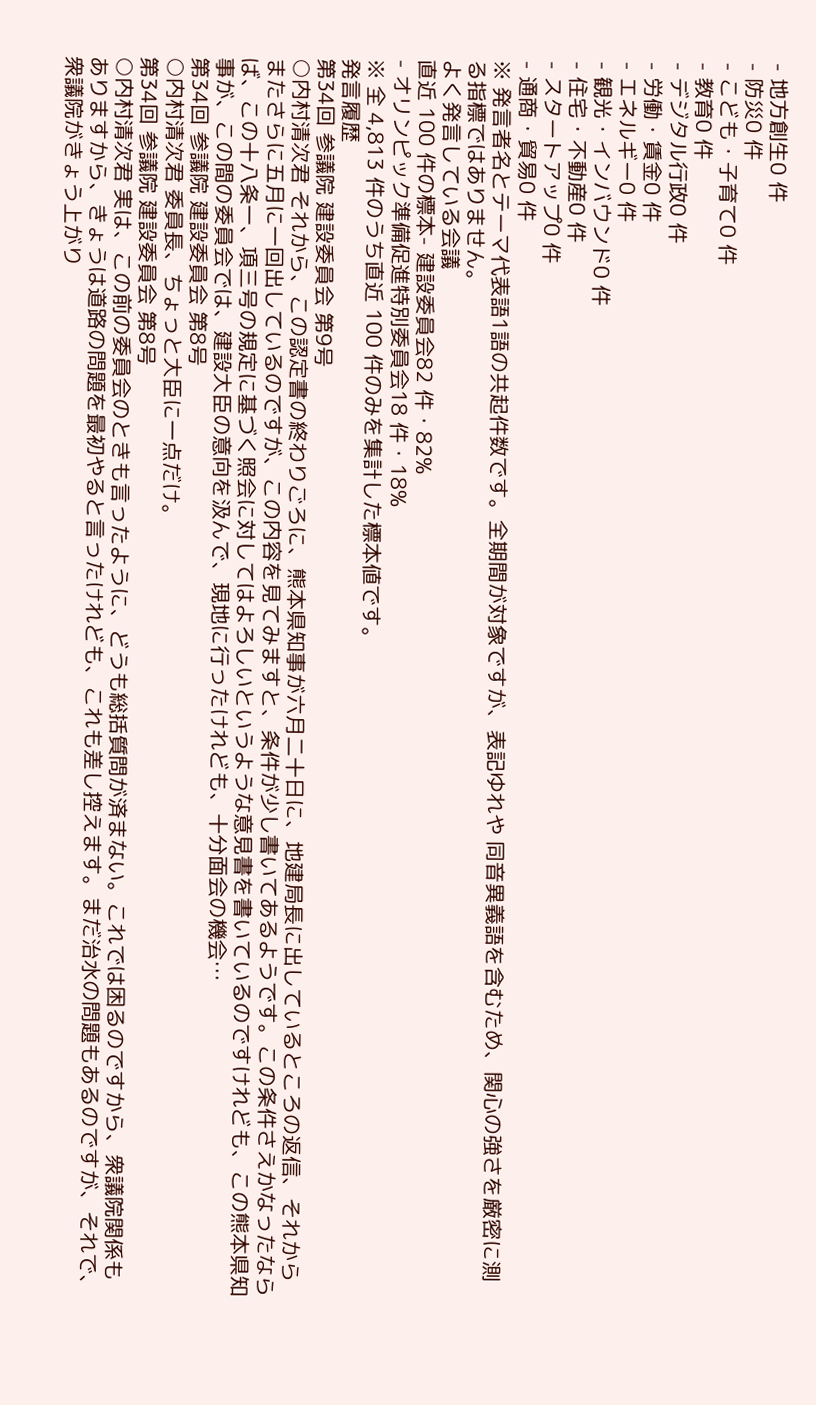- 地方創生0 件
- 防災0 件
- こども・子育て0 件
- 教育0 件
- デジタル行政0 件
- 労働・賃金0 件
- エネルギー0 件
- 観光・インバウンド0 件
- 住宅・不動産0 件
- スタートアップ0 件
- 通商・貿易0 件
※ 発言者名とテーマ代表語1語の共起件数です。全期間が対象ですが、表記ゆれや 同音異義語を含むため、関心の強さを厳密に測る指標ではありません。
よく発言している会議
直近 100 件の標本- 建設委員会82 件・82%
- オリンピック準備促進特別委員会18 件・18%
※ 全 4,813 件のうち直近 100 件のみを集計した標本値です。
発言履歴
第34回 参議院 建設委員会 第9号
○内村清次君 それから、この認定書の終わりごろに、熊本県知事が六月二十日に、地建局長に出しているところの返信、それからまたさらに五月に一回出しているのですが、この内容を見てみますと、条件が少し書いてあるようです。この条件さえかなったならば、この十八条一、項三号の規定に基づく照会に対してはよろしいというような意見書を書いているのですけれども、この熊本県知事が、この間の委員会では、建設大臣の意向を汲んで、現地に行ったけれども、十分面会の機会…
第34回 参議院 建設委員会 第8号
○内村清次君 委員長、ちょっと大臣に一点だけ。
第34回 参議院 建設委員会 第8号
○内村清次君 実は、この前の委員会のときも言ったように、どうも総括質問が済まない。これでは困るのですから、衆議院関係もありますから、きょうは道路の問題を最初やると言ったけれども、これも差し控えます。まだ治水の問題もあるのですが、それで、衆議院がきょう上がり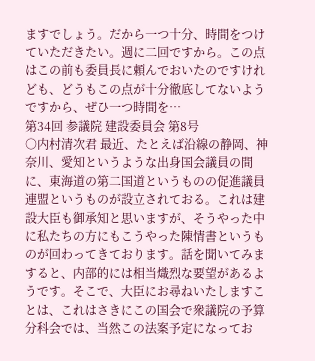ますでしょう。だから一つ十分、時間をつけていただきたい。週に二回ですから。この点はこの前も委員長に頼んでおいたのですけれども、どうもこの点が十分徹底してないようですから、ぜひ一つ時間を…
第34回 参議院 建設委員会 第8号
○内村清次君 最近、たとえば沿線の静岡、神奈川、愛知というような出身国会議員の間に、東海道の第二国道というものの促進議員連盟というものが設立されておる。これは建設大臣も御承知と思いますが、そうやった中に私たちの方にもこうやった陳情書というものが回わってきております。話を聞いてみますると、内部的には相当熾烈な要望があるようです。そこで、大臣にお尋ねいたしますことは、これはさきにこの国会で衆議院の予算分科会では、当然この法案予定になってお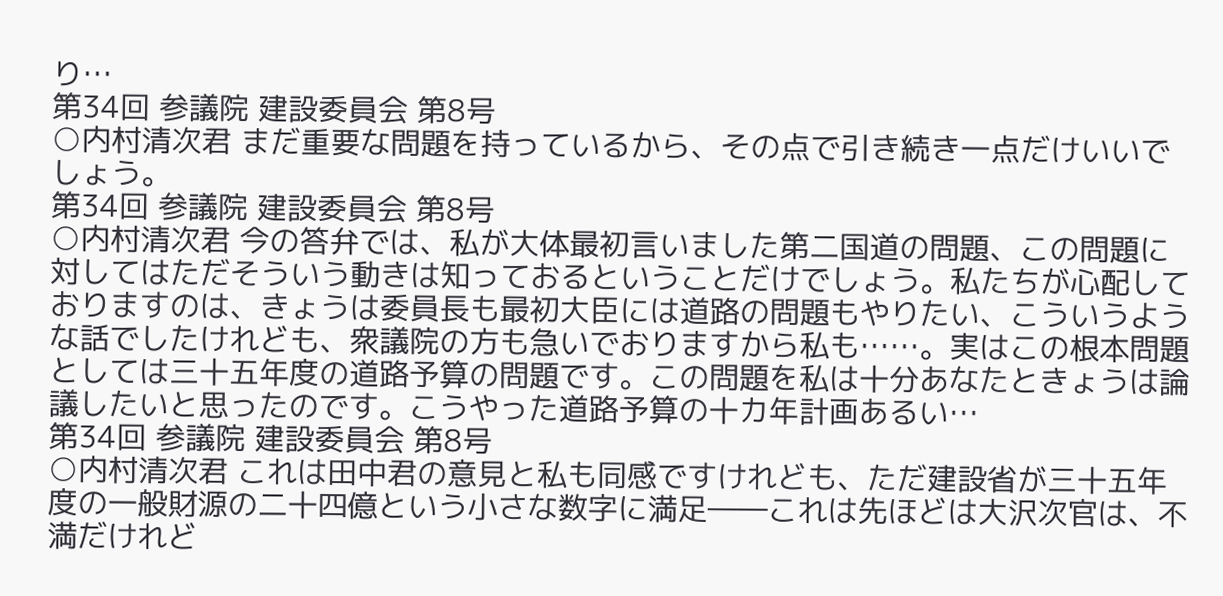り…
第34回 参議院 建設委員会 第8号
○内村清次君 まだ重要な問題を持っているから、その点で引き続き一点だけいいでしょう。
第34回 参議院 建設委員会 第8号
○内村清次君 今の答弁では、私が大体最初言いました第二国道の問題、この問題に対してはただそういう動きは知っておるということだけでしょう。私たちが心配しておりますのは、きょうは委員長も最初大臣には道路の問題もやりたい、こういうような話でしたけれども、衆議院の方も急いでおりますから私も……。実はこの根本問題としては三十五年度の道路予算の問題です。この問題を私は十分あなたときょうは論議したいと思ったのです。こうやった道路予算の十カ年計画あるい…
第34回 参議院 建設委員会 第8号
○内村清次君 これは田中君の意見と私も同感ですけれども、ただ建設省が三十五年度の一般財源の二十四億という小さな数字に満足――これは先ほどは大沢次官は、不満だけれど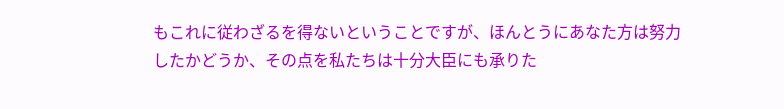もこれに従わざるを得ないということですが、ほんとうにあなた方は努力したかどうか、その点を私たちは十分大臣にも承りた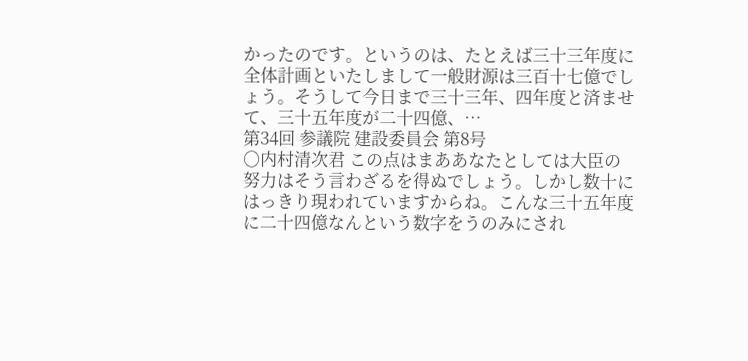かったのです。というのは、たとえば三十三年度に全体計画といたしまして一般財源は三百十七億でしょう。そうして今日まで三十三年、四年度と済ませて、三十五年度が二十四億、…
第34回 参議院 建設委員会 第8号
○内村清次君 この点はまああなたとしては大臣の努力はそう言わざるを得ぬでしょう。しかし数十にはっきり現われていますからね。こんな三十五年度に二十四億なんという数字をうのみにされ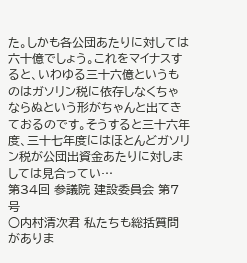た。しかも各公団あたりに対しては六十億でしょう。これをマイナスすると、いわゆる三十六億というものはガソリン税に依存しなくちゃならぬという形がちゃんと出てきておるのです。そうすると三十六年度、三十七年度にはほとんどガソリン税が公団出資金あたりに対しましては見合ってい…
第34回 参議院 建設委員会 第7号
○内村清次君 私たちも総括質問がありま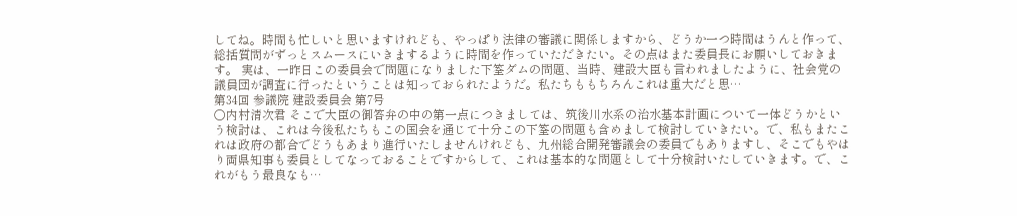してね。時間も忙しいと思いますけれども、やっぱり法律の審議に関係しますから、どうか一つ時間はうんと作って、総括質問がずっとスムースにいきまするように時間を作っていただきたい。その点はまた委員長にお願いしておきます。 実は、一昨日この委員会で問題になりました下筌ダムの問題、当時、建設大臣も言われましたように、社会党の議員団が調査に行ったということは知っておられたようだ。私たちももちろんこれは重大だと思…
第34回 参議院 建設委員会 第7号
○内村清次君 そこで大臣の御答弁の中の第一点につきましては、筑後川水系の治水基本計画について一体どうかという検討は、これは今後私たちもこの国会を通じて十分この下筌の問題も含めまして検討していきたい。で、私もまたこれは政府の都合でどうもあまり進行いたしませんけれども、九州総合開発審議会の委員でもありますし、そこでもやはり両県知事も委員としてなっておることですからして、これは基本的な問題として十分検討いたしていきます。で、これがもう最良なも…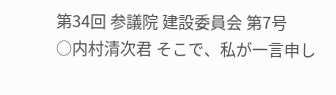第34回 参議院 建設委員会 第7号
○内村清次君 そこで、私が一言申し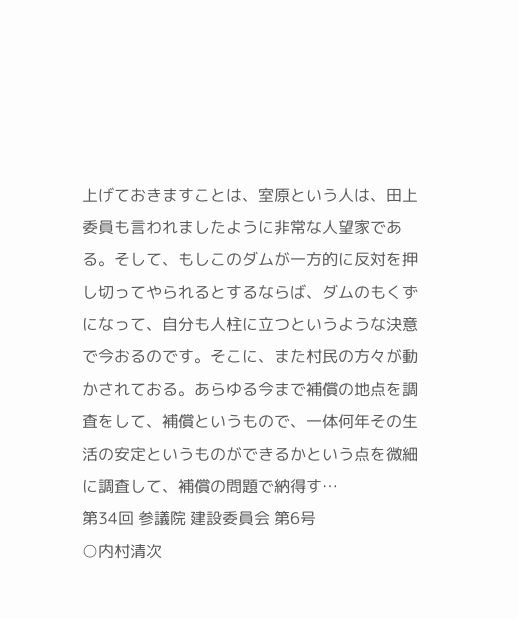上げておきますことは、室原という人は、田上委員も言われましたように非常な人望家である。そして、もしこのダムが一方的に反対を押し切ってやられるとするならば、ダムのもくずになって、自分も人柱に立つというような決意で今おるのです。そこに、また村民の方々が動かされておる。あらゆる今まで補償の地点を調査をして、補償というもので、一体何年その生活の安定というものができるかという点を微細に調査して、補償の問題で納得す…
第34回 参議院 建設委員会 第6号
○内村清次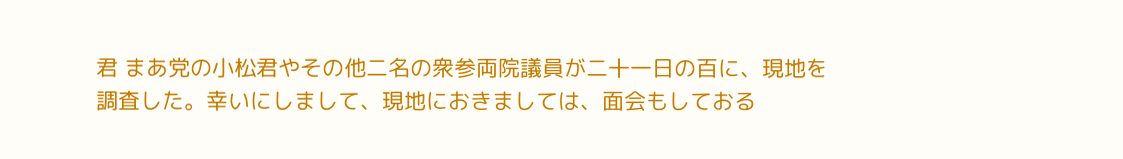君 まあ党の小松君やその他二名の衆参両院議員が二十一日の百に、現地を調査した。幸いにしまして、現地におきましては、面会もしておる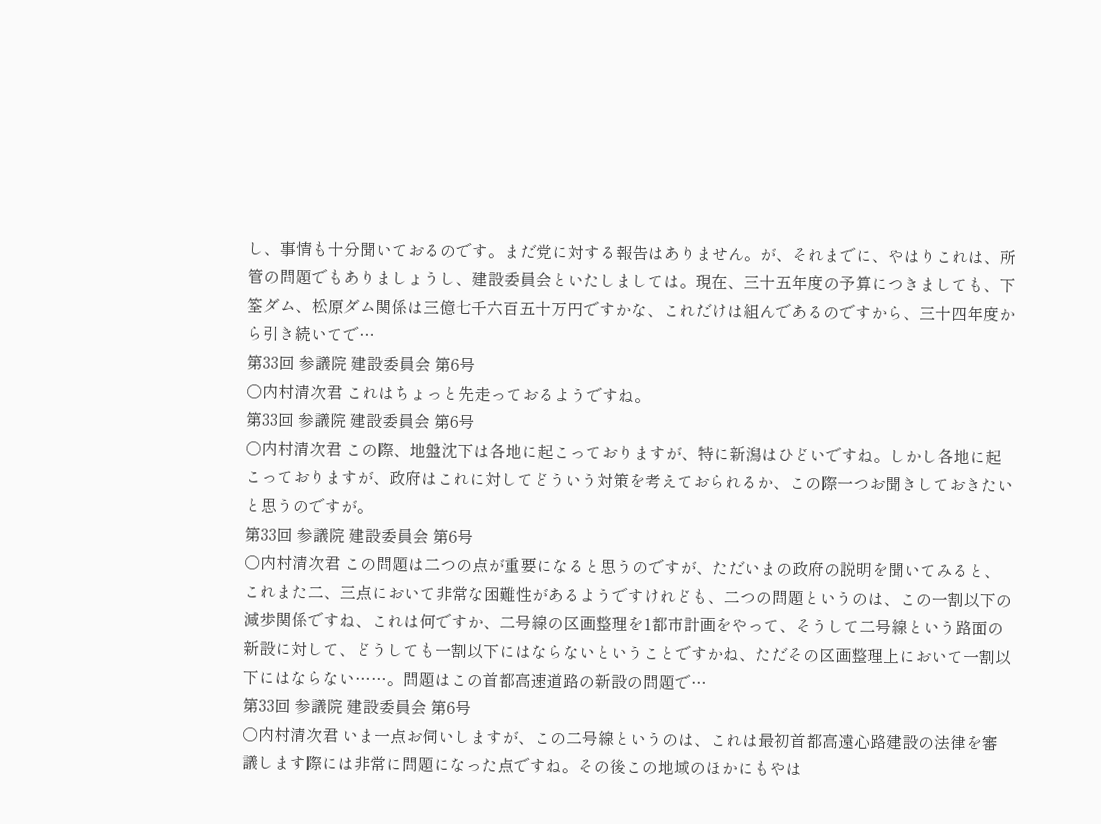し、事情も十分聞いておるのです。まだ党に対する報告はありません。が、それまでに、やはりこれは、所管の問題でもありましょうし、建設委員会といたしましては。現在、三十五年度の予算につきましても、下筌ダム、松原ダム関係は三億七千六百五十万円ですかな、これだけは組んであるのですから、三十四年度から引き続いてで…
第33回 参議院 建設委員会 第6号
○内村清次君 これはちょっと先走っておるようですね。
第33回 参議院 建設委員会 第6号
○内村清次君 この際、地盤沈下は各地に起こっておりますが、特に新潟はひどいですね。しかし各地に起こっておりますが、政府はこれに対してどういう対策を考えておられるか、この際一つお聞きしておきたいと思うのですが。
第33回 参議院 建設委員会 第6号
○内村清次君 この問題は二つの点が重要になると思うのですが、ただいまの政府の説明を聞いてみると、これまた二、三点において非常な困難性があるようですけれども、二つの問題というのは、この一割以下の減歩関係ですね、これは何ですか、二号線の区画整理を1都市計画をやって、そうして二号線という路面の新設に対して、どうしても一割以下にはならないということですかね、ただその区画整理上において一割以下にはならない……。問題はこの首都高速道路の新設の問題で…
第33回 参議院 建設委員会 第6号
○内村清次君 いま一点お伺いしますが、この二号線というのは、これは最初首都高遠心路建設の法律を審議します際には非常に問題になった点ですね。その後この地域のほかにもやは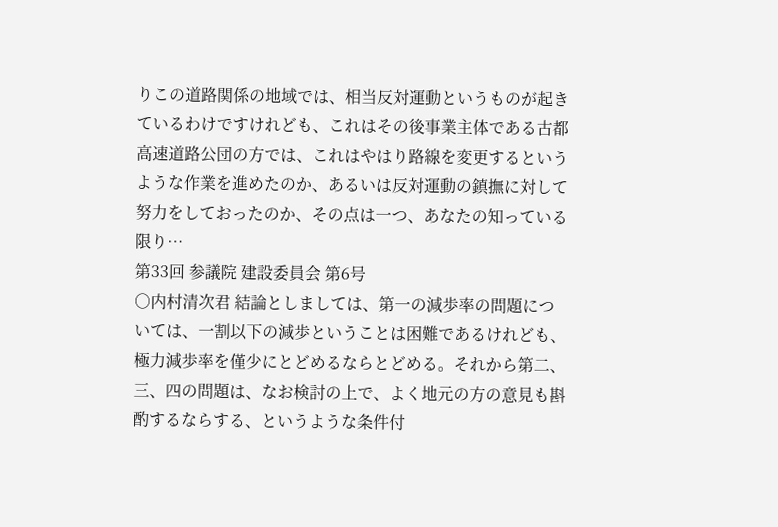りこの道路関係の地域では、相当反対運動というものが起きているわけですけれども、これはその後事業主体である古都高速道路公団の方では、これはやはり路線を変更するというような作業を進めたのか、あるいは反対運動の鎮撫に対して努力をしておったのか、その点は一つ、あなたの知っている限り…
第33回 参議院 建設委員会 第6号
○内村清次君 結論としましては、第一の減歩率の問題については、一割以下の減歩ということは困難であるけれども、極力減歩率を僅少にとどめるならとどめる。それから第二、三、四の問題は、なお検討の上で、よく地元の方の意見も斟酌するならする、というような条件付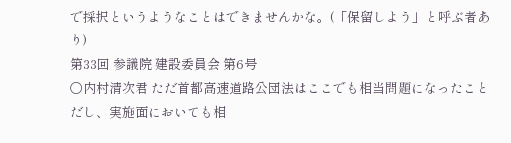で採択というようなことはできませんかな。(「保留しよう」と呼ぶ者あり)
第33回 参議院 建設委員会 第6号
○内村清次君 ただ首都高速道路公団法はここでも相当問題になったことだし、実施面においても相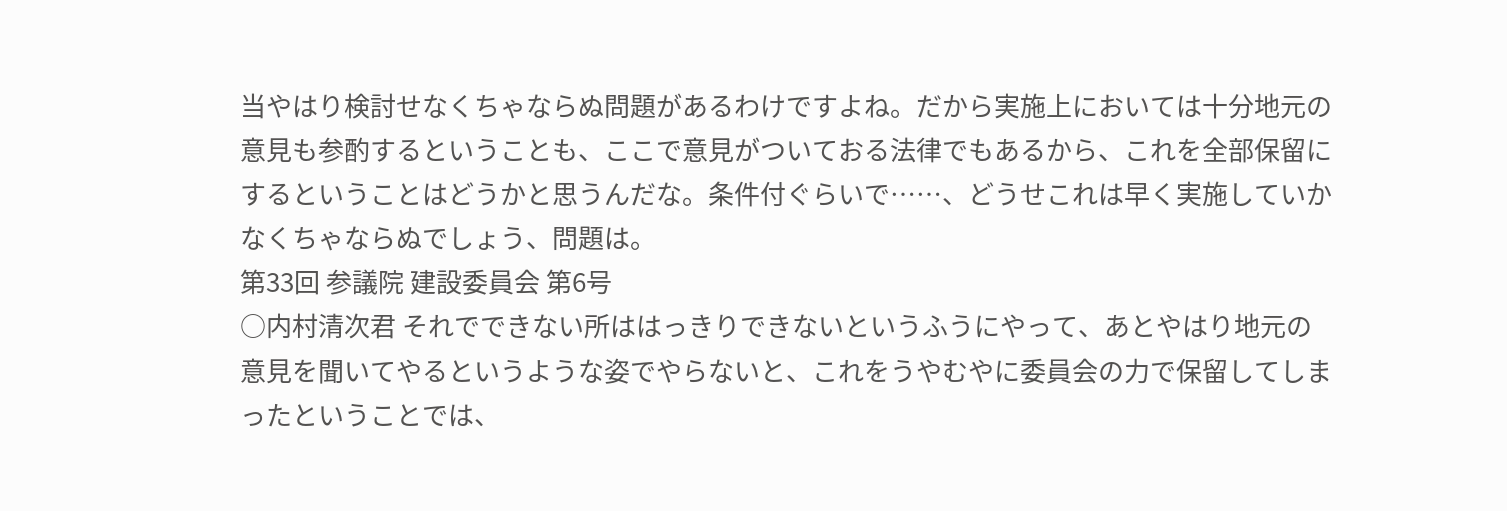当やはり検討せなくちゃならぬ問題があるわけですよね。だから実施上においては十分地元の意見も参酌するということも、ここで意見がついておる法律でもあるから、これを全部保留にするということはどうかと思うんだな。条件付ぐらいで……、どうせこれは早く実施していかなくちゃならぬでしょう、問題は。
第33回 参議院 建設委員会 第6号
○内村清次君 それでできない所ははっきりできないというふうにやって、あとやはり地元の意見を聞いてやるというような姿でやらないと、これをうやむやに委員会の力で保留してしまったということでは、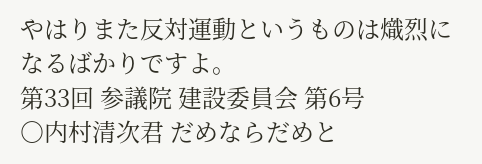やはりまた反対運動というものは熾烈になるばかりですよ。
第33回 参議院 建設委員会 第6号
○内村清次君 だめならだめと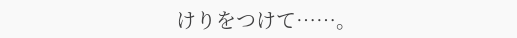けりをつけて……。